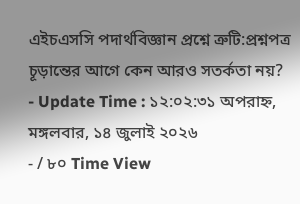এইচএসসি পদার্থবিজ্ঞান প্রশ্নে ত্রুটি:প্রশ্নপত্র চূড়ান্তের আগে কেন আরও সতর্কতা নয়?
- Update Time : ১২:০২:৩১ অপরাহ্ন, মঙ্গলবার, ১৪ জুলাই ২০২৬
- / ৮০ Time View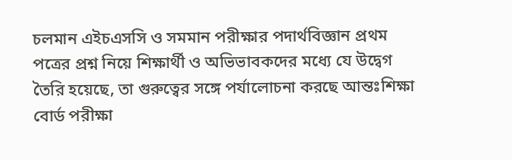চলমান এইচএসসি ও সমমান পরীক্ষার পদার্থবিজ্ঞান প্রথম পত্রের প্রশ্ন নিয়ে শিক্ষার্থী ও অভিভাবকদের মধ্যে যে উদ্বেগ তৈরি হয়েছে, তা গুরুত্বের সঙ্গে পর্যালোচনা করছে আন্তঃশিক্ষা বোর্ড পরীক্ষা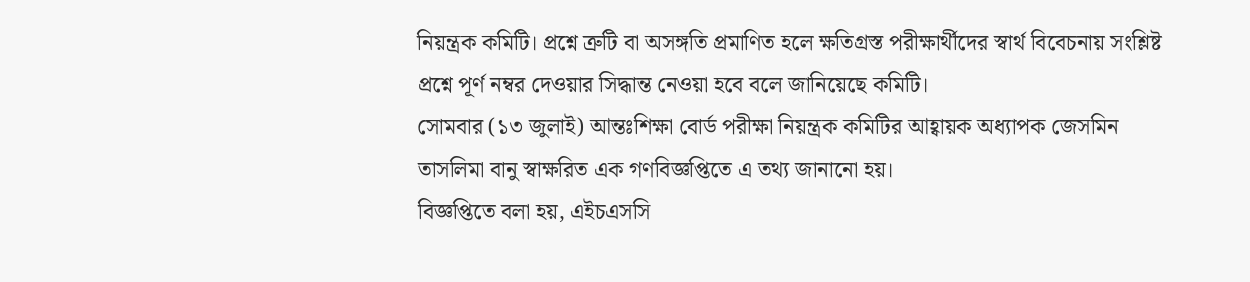নিয়ন্ত্রক কমিটি। প্রশ্নে ত্রুটি বা অসঙ্গতি প্রমাণিত হলে ক্ষতিগ্রস্ত পরীক্ষার্থীদের স্বার্থ বিবেচনায় সংশ্লিষ্ট প্রশ্নে পূর্ণ নম্বর দেওয়ার সিদ্ধান্ত নেওয়া হবে বলে জানিয়েছে কমিটি।
সোমবার (১৩ জুলাই) আন্তঃশিক্ষা বোর্ড পরীক্ষা নিয়ন্ত্রক কমিটির আহ্বায়ক অধ্যাপক জেসমিন তাসলিমা বানু স্বাক্ষরিত এক গণবিজ্ঞপ্তিতে এ তথ্য জানানো হয়।
বিজ্ঞপ্তিতে বলা হয়, এইচএসসি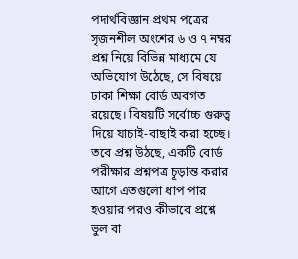পদার্থবিজ্ঞান প্রথম পত্রের সৃজনশীল অংশের ৬ ও ৭ নম্বর প্রশ্ন নিয়ে বিভিন্ন মাধ্যমে যে অভিযোগ উঠেছে, সে বিষয়ে ঢাকা শিক্ষা বোর্ড অবগত রয়েছে। বিষয়টি সর্বোচ্চ গুরুত্ব দিয়ে যাচাই-বাছাই করা হচ্ছে।
তবে প্রশ্ন উঠছে, একটি বোর্ড পরীক্ষার প্রশ্নপত্র চূড়ান্ত করার আগে এতগুলো ধাপ পার হওয়ার পরও কীভাবে প্রশ্নে ভুল বা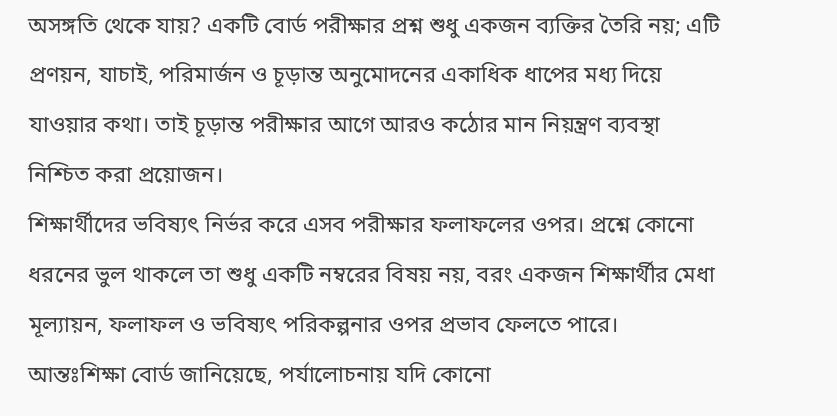অসঙ্গতি থেকে যায়? একটি বোর্ড পরীক্ষার প্রশ্ন শুধু একজন ব্যক্তির তৈরি নয়; এটি প্রণয়ন, যাচাই, পরিমার্জন ও চূড়ান্ত অনুমোদনের একাধিক ধাপের মধ্য দিয়ে যাওয়ার কথা। তাই চূড়ান্ত পরীক্ষার আগে আরও কঠোর মান নিয়ন্ত্রণ ব্যবস্থা নিশ্চিত করা প্রয়োজন।
শিক্ষার্থীদের ভবিষ্যৎ নির্ভর করে এসব পরীক্ষার ফলাফলের ওপর। প্রশ্নে কোনো ধরনের ভুল থাকলে তা শুধু একটি নম্বরের বিষয় নয়, বরং একজন শিক্ষার্থীর মেধা মূল্যায়ন, ফলাফল ও ভবিষ্যৎ পরিকল্পনার ওপর প্রভাব ফেলতে পারে।
আন্তঃশিক্ষা বোর্ড জানিয়েছে, পর্যালোচনায় যদি কোনো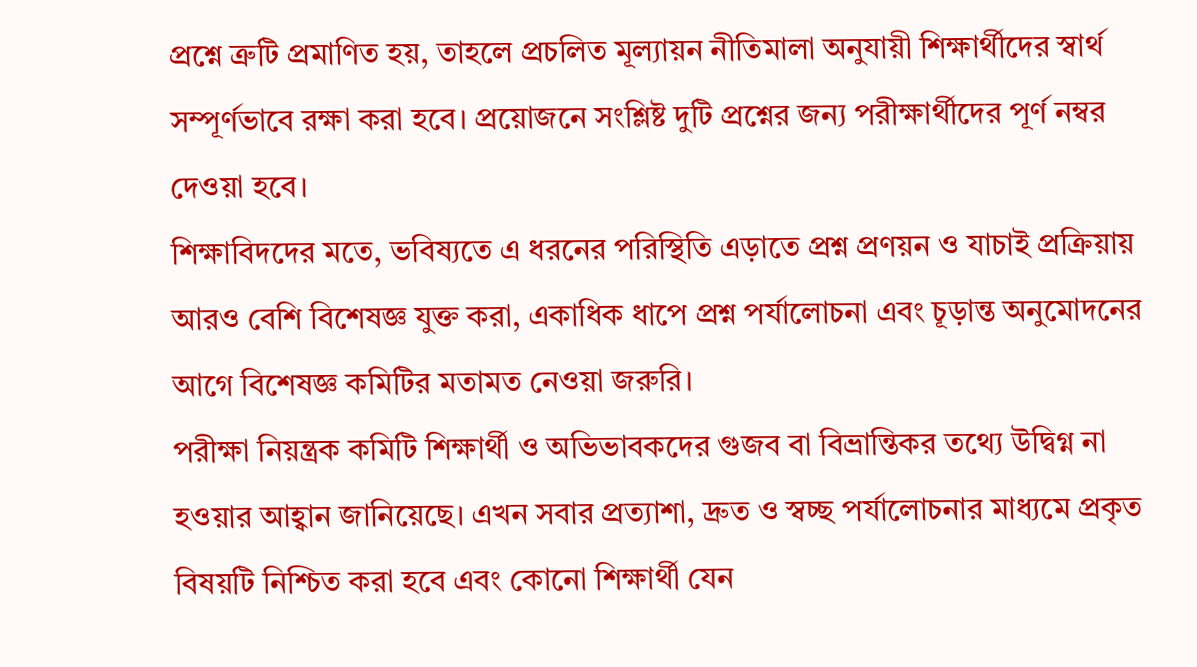প্রশ্নে ত্রুটি প্রমাণিত হয়, তাহলে প্রচলিত মূল্যায়ন নীতিমালা অনুযায়ী শিক্ষার্থীদের স্বার্থ সম্পূর্ণভাবে রক্ষা করা হবে। প্রয়োজনে সংশ্লিষ্ট দুটি প্রশ্নের জন্য পরীক্ষার্থীদের পূর্ণ নম্বর দেওয়া হবে।
শিক্ষাবিদদের মতে, ভবিষ্যতে এ ধরনের পরিস্থিতি এড়াতে প্রশ্ন প্রণয়ন ও যাচাই প্রক্রিয়ায় আরও বেশি বিশেষজ্ঞ যুক্ত করা, একাধিক ধাপে প্রশ্ন পর্যালোচনা এবং চূড়ান্ত অনুমোদনের আগে বিশেষজ্ঞ কমিটির মতামত নেওয়া জরুরি।
পরীক্ষা নিয়ন্ত্রক কমিটি শিক্ষার্থী ও অভিভাবকদের গুজব বা বিভ্রান্তিকর তথ্যে উদ্বিগ্ন না হওয়ার আহ্বান জানিয়েছে। এখন সবার প্রত্যাশা, দ্রুত ও স্বচ্ছ পর্যালোচনার মাধ্যমে প্রকৃত বিষয়টি নিশ্চিত করা হবে এবং কোনো শিক্ষার্থী যেন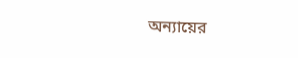অন্যায়ের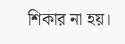শিকার না হয়।